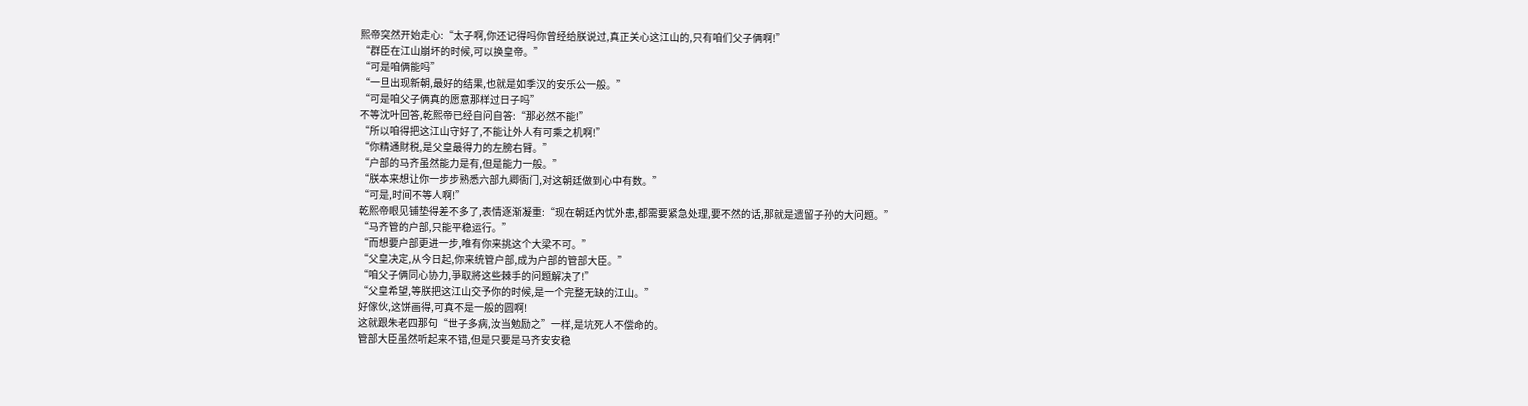熙帝突然开始走心:“太子啊,你还记得吗你曾经给朕说过,真正关心这江山的,只有咱们父子俩啊!”
“群臣在江山崩坏的时候,可以换皇帝。”
“可是咱俩能吗”
“一旦出现新朝,最好的结果,也就是如季汉的安乐公一般。”
“可是咱父子俩真的愿意那样过日子吗”
不等沈叶回答,乾熙帝已经自问自答:“那必然不能!”
“所以咱得把这江山守好了,不能让外人有可乘之机啊!”
“你精通財税,是父皇最得力的左膀右臂。”
“户部的马齐虽然能力是有,但是能力一般。”
“朕本来想让你一步步熟悉六部九卿衙门,对这朝廷做到心中有数。”
“可是,时间不等人啊!”
乾熙帝眼见铺垫得差不多了,表情逐渐凝重:“现在朝廷內忧外患,都需要紧急处理,要不然的话,那就是遗留子孙的大问题。”
“马齐管的户部,只能平稳运行。”
“而想要户部更进一步,唯有你来挑这个大梁不可。”
“父皇决定,从今日起,你来统管户部,成为户部的管部大臣。”
“咱父子俩同心协力,爭取將这些棘手的问题解决了!”
“父皇希望,等朕把这江山交予你的时候,是一个完整无缺的江山。”
好傢伙,这饼画得,可真不是一般的圆啊!
这就跟朱老四那句“世子多病,汝当勉励之”一样,是坑死人不偿命的。
管部大臣虽然听起来不错,但是只要是马齐安安稳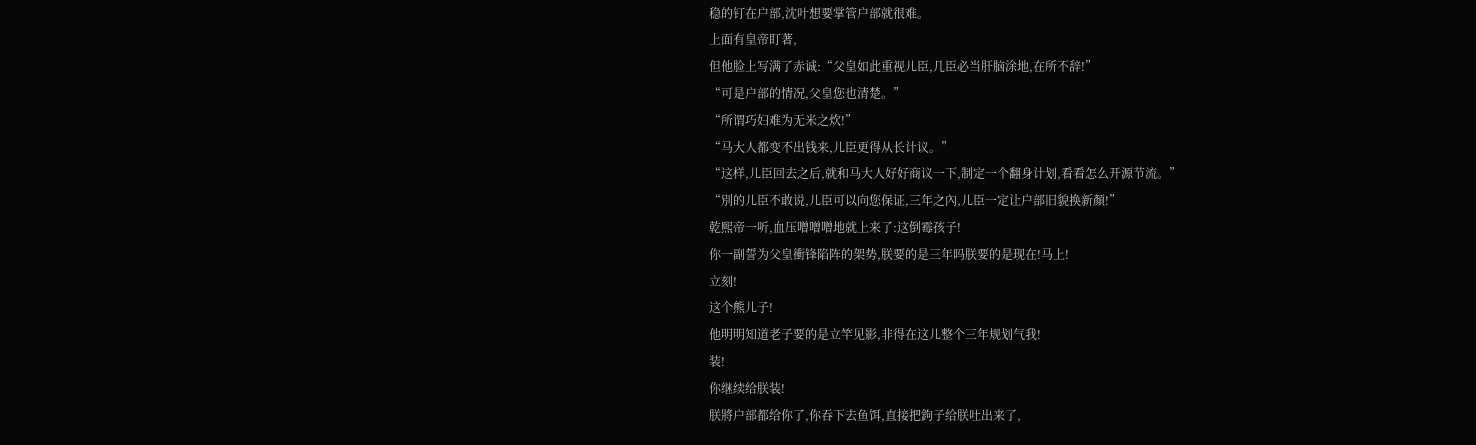稳的钉在户部,沈叶想要掌管户部就很难。
上面有皇帝盯著,
但他脸上写满了赤诚:“父皇如此重视儿臣,几臣必当肝脑涂地,在所不辞!”
“可是户部的情况,父皇您也清楚。”
“所谓巧妇难为无米之炊!”
“马大人都变不出钱来,儿臣更得从长计议。”
“这样,儿臣回去之后,就和马大人好好商议一下,制定一个翻身计划,看看怎么开源节流。”
“別的儿臣不敢说,儿臣可以向您保证,三年之內,儿臣一定让户部旧貌换新顏!”
乾熙帝一听,血压噌噌噌地就上来了:这倒霉孩子!
你一副誓为父皇衝锋陷阵的架势,朕要的是三年吗朕要的是现在!马上!
立刻!
这个熊儿子!
他明明知道老子要的是立竿见影,非得在这儿整个三年规划气我!
装!
你继续给朕装!
朕將户部都给你了,你吞下去鱼饵,直接把鉤子给朕吐出来了,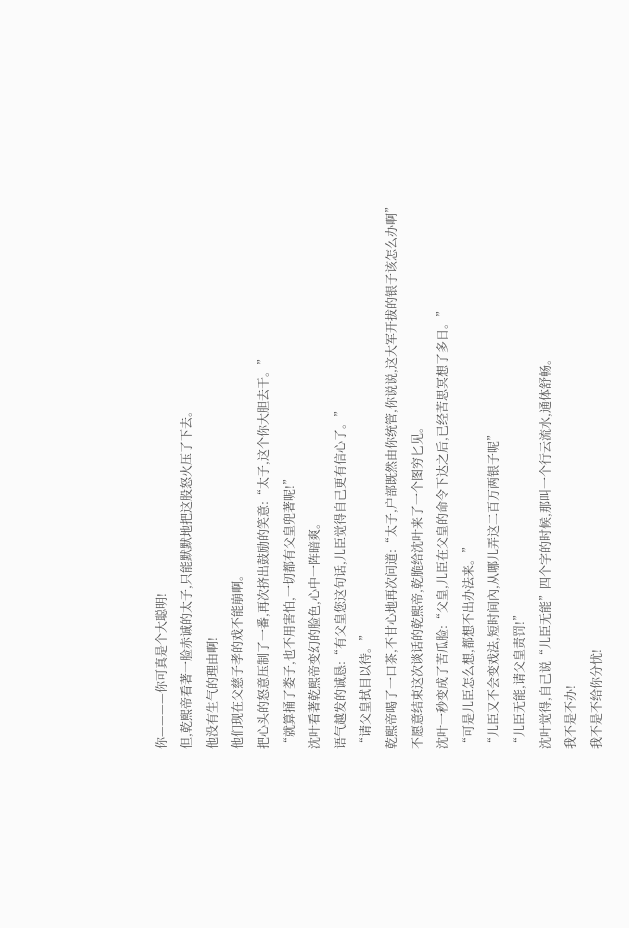你————你可真是个大聪明!
但,乾熙帝看著一脸赤诚的太子,只能默默地把这股怒火压了下去。
他没有生气的理由啊!
他们现在父慈子孝的戏不能崩啊。
把心头的怒意压制了一番,再次挤出鼓励的笑意:“太子,这个你大胆去干。”
“就算捅了娄子,也不用害怕,一切都有父皇兜著呢!”
沈叶看著乾熙帝变幻的脸色,心中一阵暗爽。
语气越发的诚恳:“有父皇您这句话,儿臣觉得自己更有信心了。”
“请父皇拭目以待。”
乾熙帝喝了一口茶,不甘心地再次问道:“太子,户部既然由你统管,你说说,这大军开拔的银子该怎么办啊”
不愿意结束这次谈话的乾熙帝,乾脆给沈叶来了一个图穷匕见。
沈叶一秒变成了苦瓜脸:“父皇,儿臣在父皇的命令下达之后,已经苦思冥想了多日。”
“可是儿臣怎么想,都想不出办法来。”
“儿臣又不会变戏法,短时间內,从哪儿弄这二百万两银子呢”
“儿臣无能,请父皇责罚!”
沈叶觉得,自己说“儿臣无能”四个字的时候,那叫一个行云流水,通体舒畅。
我不是不办!
我不是不给你分忧!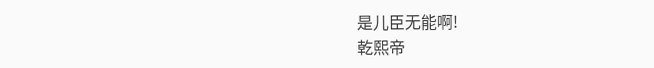是儿臣无能啊!
乾熙帝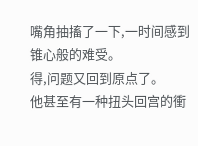嘴角抽搐了一下,一时间感到锥心般的难受。
得,问题又回到原点了。
他甚至有一种扭头回宫的衝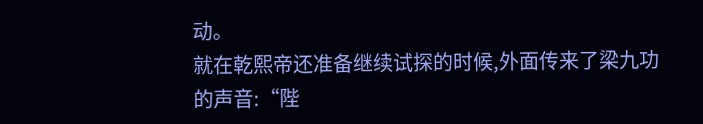动。
就在乾熙帝还准备继续试探的时候,外面传来了梁九功的声音:“陛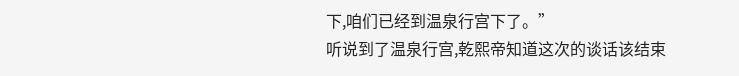下,咱们已经到温泉行宫下了。”
听说到了温泉行宫,乾熙帝知道这次的谈话该结束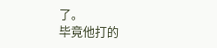了。
毕竟他打的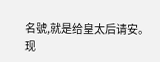名號,就是给皇太后请安。
现